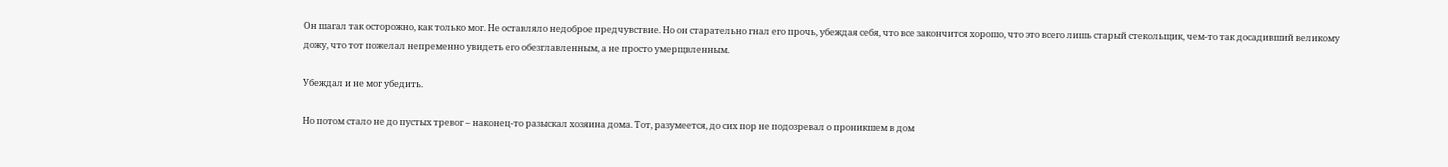Он шагал так осторожно, как только мог. Не оставляло недоброе предчувствие. Но он старательно гнал его прочь, убеждая себя, что все закончится хорошо, что это всего лишь старый стекольщик, чем-то так досадивший великому дожу, что тот пожелал непременно увидеть его обезглавленным, а не просто умерщвленным.

Убеждал и не мог убедить.

Но потом стало не до пустых тревог – наконец-то разыскал хозяина дома. Тот, разумеется, до сих пор не подозревал о проникшем в дом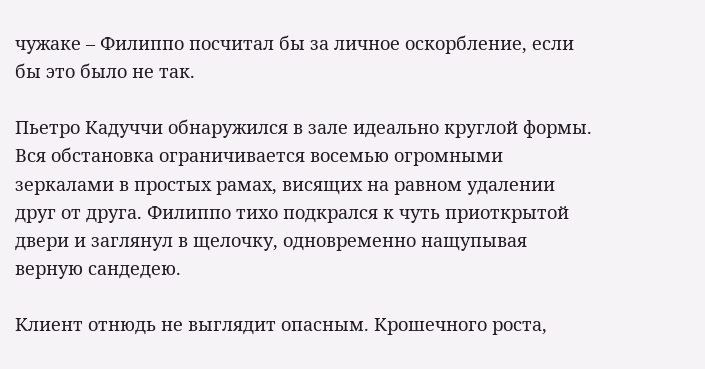чужаке – Филиппо посчитал бы за личное оскорбление, если бы это было не так.

Пьетро Кадуччи обнаружился в зале идеально круглой формы. Вся обстановка ограничивается восемью огромными зеркалами в простых рамах, висящих на равном удалении друг от друга. Филиппо тихо подкрался к чуть приоткрытой двери и заглянул в щелочку, одновременно нащупывая верную сандедею.

Клиент отнюдь не выглядит опасным. Крошечного роста,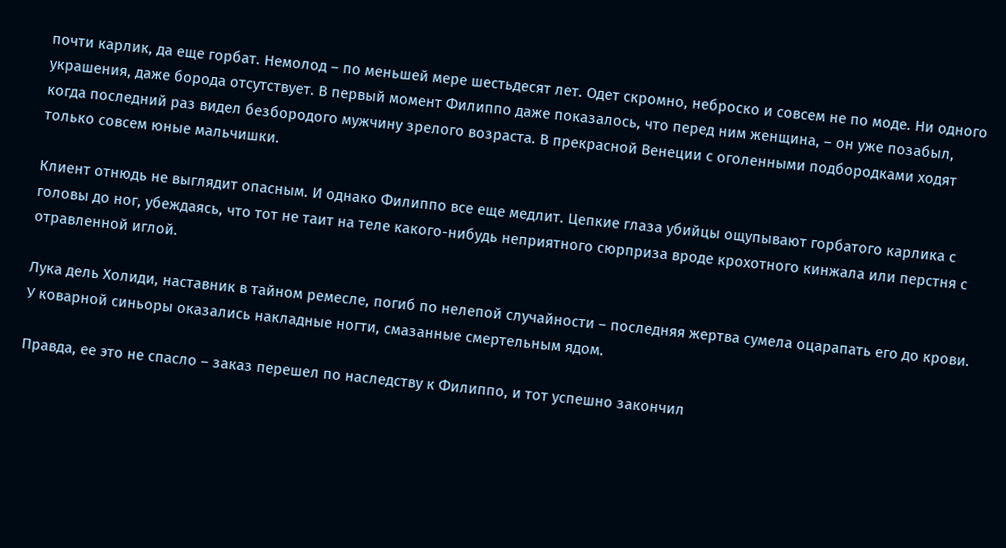почти карлик, да еще горбат. Немолод – по меньшей мере шестьдесят лет. Одет скромно, неброско и совсем не по моде. Ни одного украшения, даже борода отсутствует. В первый момент Филиппо даже показалось, что перед ним женщина, – он уже позабыл, когда последний раз видел безбородого мужчину зрелого возраста. В прекрасной Венеции с оголенными подбородками ходят только совсем юные мальчишки.

Клиент отнюдь не выглядит опасным. И однако Филиппо все еще медлит. Цепкие глаза убийцы ощупывают горбатого карлика с головы до ног, убеждаясь, что тот не таит на теле какого-нибудь неприятного сюрприза вроде крохотного кинжала или перстня с отравленной иглой.

Лука дель Холиди, наставник в тайном ремесле, погиб по нелепой случайности – последняя жертва сумела оцарапать его до крови. У коварной синьоры оказались накладные ногти, смазанные смертельным ядом.

Правда, ее это не спасло – заказ перешел по наследству к Филиппо, и тот успешно закончил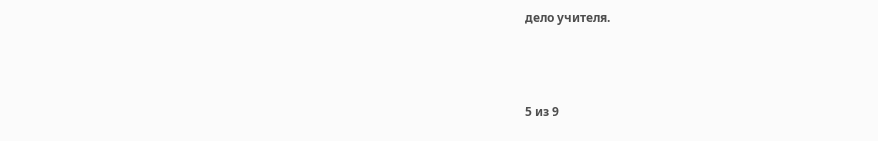дело учителя.



5 из 9